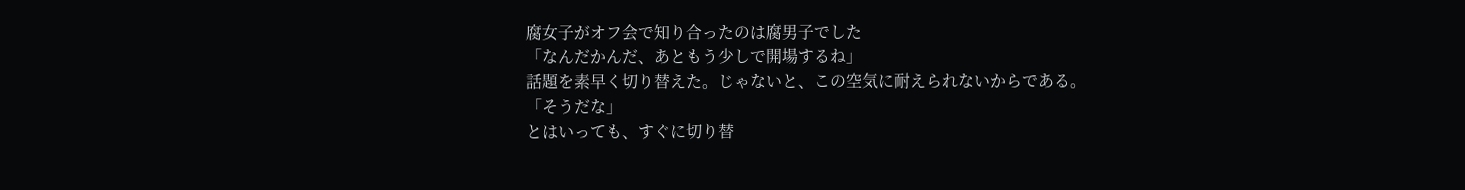腐女子がオフ会で知り合ったのは腐男子でした
「なんだかんだ、あともう少しで開場するね」
話題を素早く切り替えた。じゃないと、この空気に耐えられないからである。
「そうだな」
とはいっても、すぐに切り替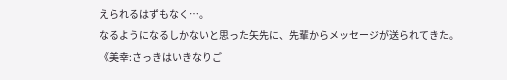えられるはずもなく…。
なるようになるしかないと思った矢先に、先輩からメッセージが送られてきた。
《美幸:さっきはいきなりご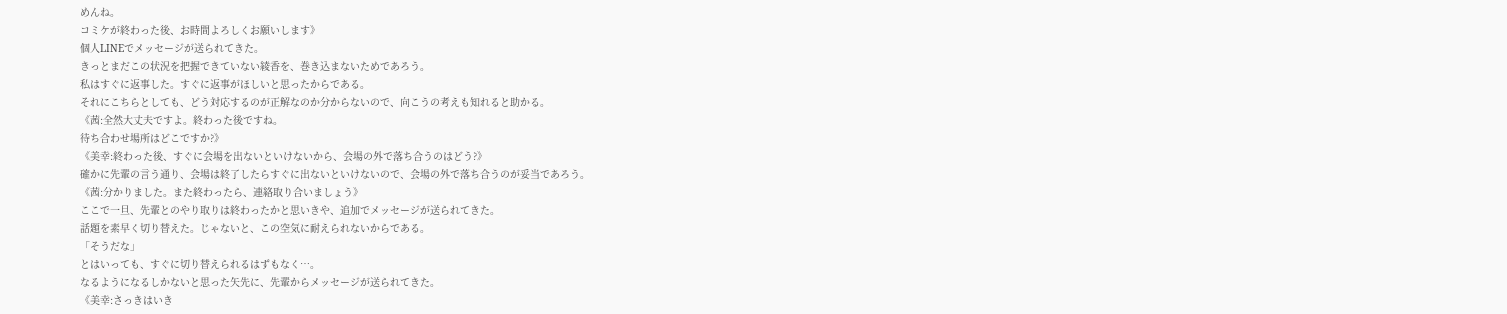めんね。
コミケが終わった後、お時間よろしくお願いします》
個人LINEでメッセージが送られてきた。
きっとまだこの状況を把握できていない綾香を、巻き込まないためであろう。
私はすぐに返事した。すぐに返事がほしいと思ったからである。
それにこちらとしても、どう対応するのが正解なのか分からないので、向こうの考えも知れると助かる。
《茜:全然大丈夫ですよ。終わった後ですね。
待ち合わせ場所はどこですか?》
《美幸:終わった後、すぐに会場を出ないといけないから、会場の外で落ち合うのはどう?》
確かに先輩の言う通り、会場は終了したらすぐに出ないといけないので、会場の外で落ち合うのが妥当であろう。
《茜:分かりました。また終わったら、連絡取り合いましょう》
ここで一旦、先輩とのやり取りは終わったかと思いきや、追加でメッセージが送られてきた。
話題を素早く切り替えた。じゃないと、この空気に耐えられないからである。
「そうだな」
とはいっても、すぐに切り替えられるはずもなく…。
なるようになるしかないと思った矢先に、先輩からメッセージが送られてきた。
《美幸:さっきはいき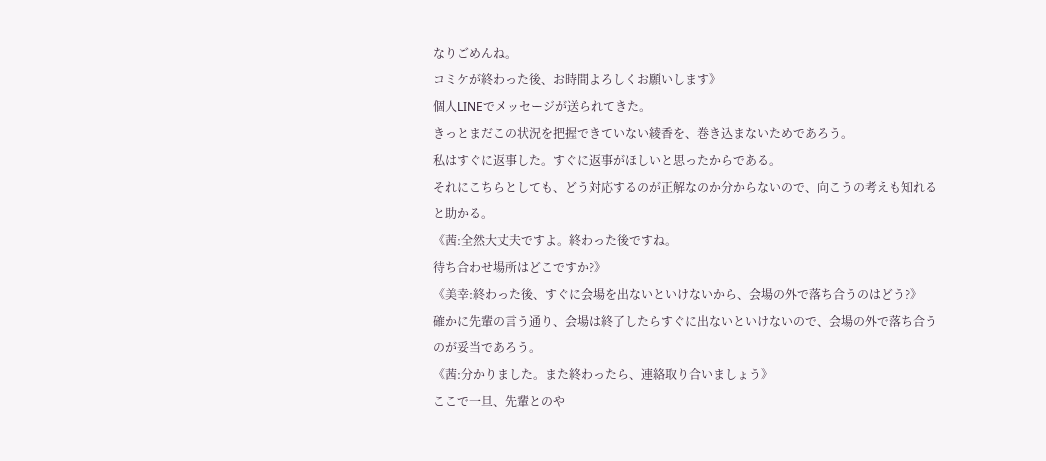なりごめんね。
コミケが終わった後、お時間よろしくお願いします》
個人LINEでメッセージが送られてきた。
きっとまだこの状況を把握できていない綾香を、巻き込まないためであろう。
私はすぐに返事した。すぐに返事がほしいと思ったからである。
それにこちらとしても、どう対応するのが正解なのか分からないので、向こうの考えも知れると助かる。
《茜:全然大丈夫ですよ。終わった後ですね。
待ち合わせ場所はどこですか?》
《美幸:終わった後、すぐに会場を出ないといけないから、会場の外で落ち合うのはどう?》
確かに先輩の言う通り、会場は終了したらすぐに出ないといけないので、会場の外で落ち合うのが妥当であろう。
《茜:分かりました。また終わったら、連絡取り合いましょう》
ここで一旦、先輩とのや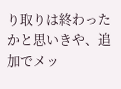り取りは終わったかと思いきや、追加でメッ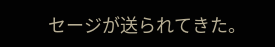セージが送られてきた。